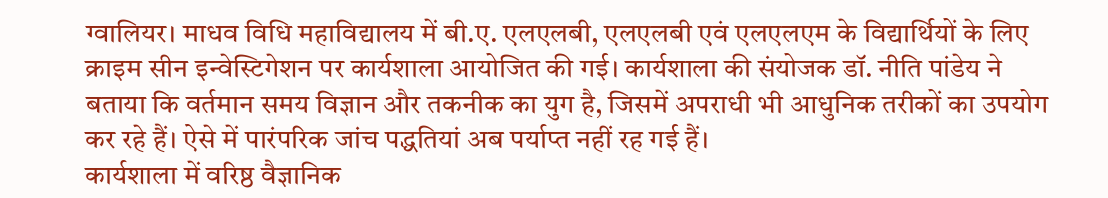ग्वालियर। माधव विधि महाविद्यालय में बी.ए. एलएलबी, एलएलबी एवं एलएलएम के विद्यार्थियों के लिए क्राइम सीन इन्वेस्टिगेशन पर कार्यशाला आयोजित की गई। कार्यशाला की संयोजक डॉ. नीति पांडेय ने बताया कि वर्तमान समय विज्ञान और तकनीक का युग है, जिसमें अपराधी भी आधुनिक तरीकों का उपयोग कर रहे हैं। ऐसे में पारंपरिक जांच पद्धतियां अब पर्याप्त नहीं रह गई हैं।
कार्यशाला में वरिष्ठ वैज्ञानिक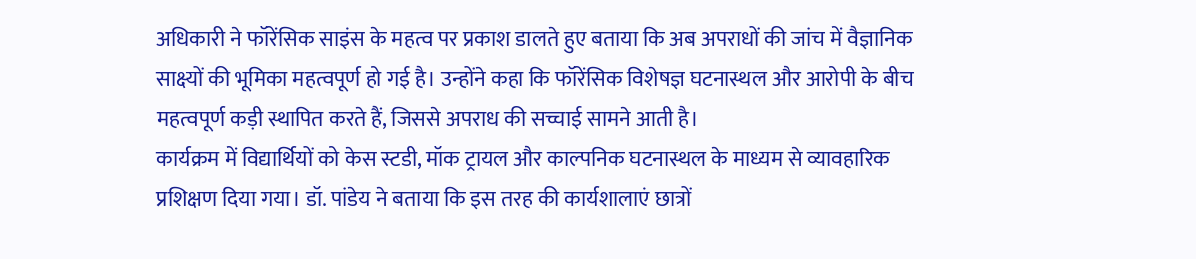अधिकारी ने फॉरेंसिक साइंस के महत्व पर प्रकाश डालते हुए बताया कि अब अपराधों की जांच में वैज्ञानिक साक्ष्यों की भूमिका महत्वपूर्ण हो गई है। उन्होंने कहा कि फॉरेंसिक विशेषज्ञ घटनास्थल और आरोपी के बीच महत्वपूर्ण कड़ी स्थापित करते हैं, जिससे अपराध की सच्चाई सामने आती है।
कार्यक्रम में विद्यार्थियों को केस स्टडी, मॉक ट्रायल और काल्पनिक घटनास्थल के माध्यम से व्यावहारिक प्रशिक्षण दिया गया। डॉ. पांडेय ने बताया कि इस तरह की कार्यशालाएं छात्रों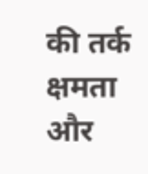की तर्क क्षमता और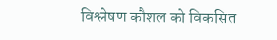विश्लेषण कौशल को विकसित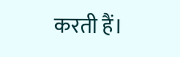करती हैं।